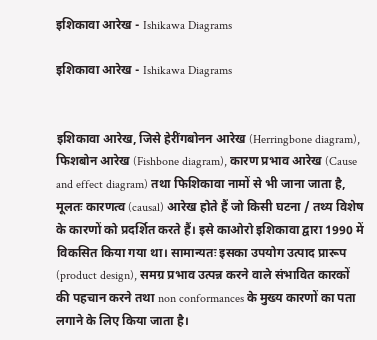इशिकावा आरेख - Ishikawa Diagrams

इशिकावा आरेख - Ishikawa Diagrams


इशिकावा आरेख, जिसे हेरींगबोनन आरेख (Herringbone diagram), फिशबोन आरेख (Fishbone diagram), कारण प्रभाव आरेख (Cause and effect diagram) तथा फिशिकावा नामों से भी जाना जाता है, मूलतः कारणत्व (causal) आरेख होते हैं जो किसी घटना / तथ्य विशेष के कारणों को प्रदर्शित करते हैं। इसे काओरो इशिकावा द्वारा 1990 में विकसित किया गया था। सामान्यतः इसका उपयोग उत्पाद प्रारूप (product design), समग्र प्रभाव उत्पन्न करने वाले संभावित कारकों की पहचान करने तथा non conformances के मुख्य कारणों का पता लगाने के लिए किया जाता है।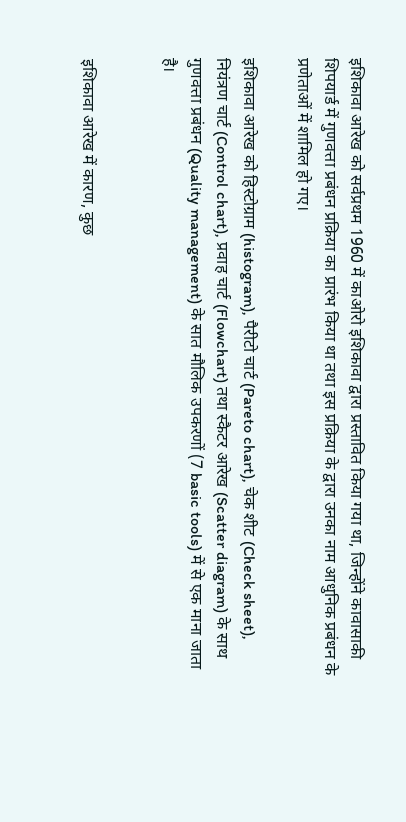इशिकावा आरेख को सर्वप्रथम 1960 में काओरो इशिकावा द्वारा प्रस्तावित किया गया था, जिन्होंने कावासाकी शिपयार्ड में गुणवत्ता प्रबंधन प्रक्रिया का प्रारंभ किया था तथा इस प्रक्रिया के द्वारा उनका नाम आधुनिक प्रबंधन के प्रणेताओं में शामिल हो गए।

इशिकावा आरेख को हिस्टोग्राम (histogram), पैरीटो चार्ट (Pareto chart), चेक शीट (Check sheet), नियंत्रण चार्ट (Control chart), प्रवाह चार्ट (Flowchart) तथा स्कैटर आरेख (Scatter diagram) के साथ गुणवत्ता प्रबंधन (Quality management) के सात मौलिक उपकरणों (7 basic tools) में से एक माना जाता है।


इशिकावा आरेख में कारण, कुछ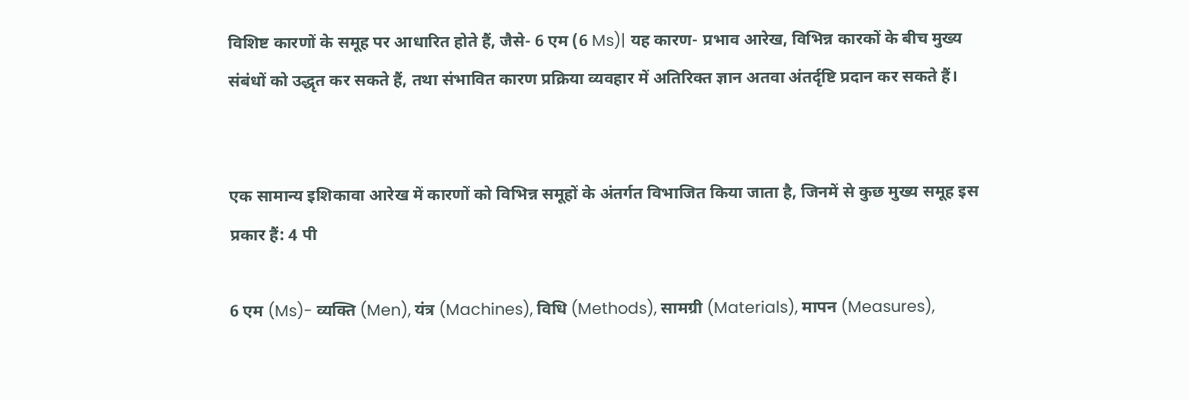विशिष्ट कारणों के समूह पर आधारित होते हैं, जैसे- 6 एम (6 Ms)| यह कारण- प्रभाव आरेख, विभिन्न कारकों के बीच मुख्य संबंधों को उद्धृत कर सकते हैं, तथा संभावित कारण प्रक्रिया व्यवहार में अतिरिक्त ज्ञान अतवा अंतर्दृष्टि प्रदान कर सकते हैं।


एक सामान्य इशिकावा आरेख में कारणों को विभिन्न समूहों के अंतर्गत विभाजित किया जाता है, जिनमें से कुछ मुख्य समूह इस प्रकार हैं: 4 पी

6 एम (Ms)- व्यक्ति (Men), यंत्र (Machines), विधि (Methods), सामग्री (Materials), मापन (Measures),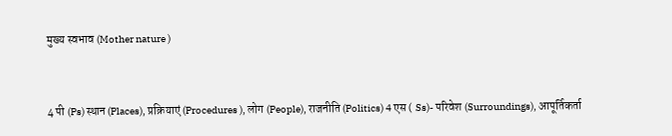मुख्य स्वभाव (Mother nature )


4 पी (Ps) स्थान (Places), प्रक्रियाएं (Procedures ), लोग (People), राजनीति (Politics) 4 एस ( Ss)- परिवेश (Surroundings), आपूर्तिकर्ता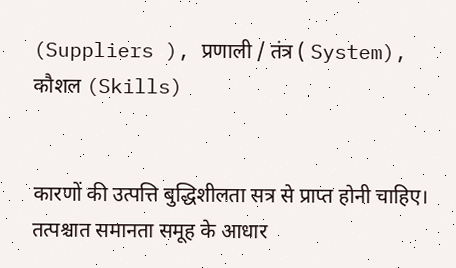(Suppliers ), प्रणाली / तंत्र ( System), कौशल (Skills)


कारणों की उत्पत्ति बुद्धिशीलता सत्र से प्राप्त होनी चाहिए। तत्पश्चात समानता समूह के आधार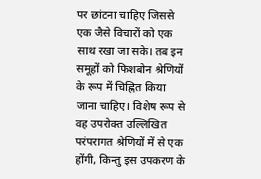पर छांटना चाहिए जिससे एक जैसे विचारों को एक साथ रखा जा सके। तब इन समूहों को फिशबोन श्रेणियों के रूप में चिह्नित किया जाना चाहिए। विशेष रूप से वह उपरोक्त उल्लिखित परंपरागत श्रेणियों में से एक होंगी, किन्तु इस उपकरण के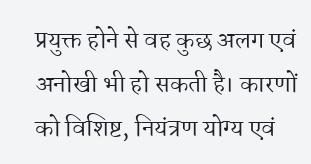प्रयुक्त होने से वह कुछ अलग एवं अनोखी भी हो सकती है। कारणों को विशिष्ट, नियंत्रण योग्य एवं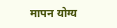मापन योग्य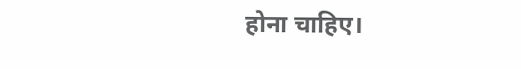होना चाहिए।